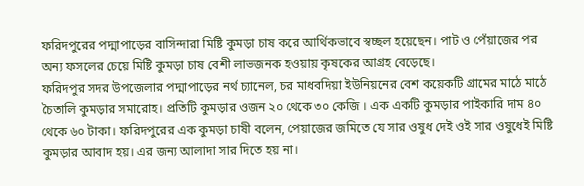ফরিদপুরের পদ্মাপাড়ের বাসিন্দারা মিষ্টি কুমড়া চাষ করে আর্থিকভাবে স্বচ্ছল হয়েছেন। পাট ও পেঁয়াজের পর অন্য ফসলের চেয়ে মিষ্টি কুমড়া চাষ বেশী লাভজনক হওয়ায় কৃষকের আগ্রহ বেড়েছে।
ফরিদপুর সদর উপজেলার পদ্মাপাড়ের নর্থ চ্যানেল, চর মাধবদিয়া ইউনিয়নের বেশ কয়েকটি গ্রামের মাঠে মাঠে চৈতালি কুমড়ার সমারোহ। প্রতিটি কুমড়ার ওজন ২০ থেকে ৩০ কেজি । এক একটি কুমড়ার পাইকারি দাম ৪০ থেকে ৬০ টাকা। ফরিদপুরের এক কুমড়া চাষী বলেন, পেয়াজের জমিতে যে সার ওষুধ দেই ওই সার ওষুধেই মিষ্টি কুমড়ার আবাদ হয়। এর জন্য আলাদা সার দিতে হয় না।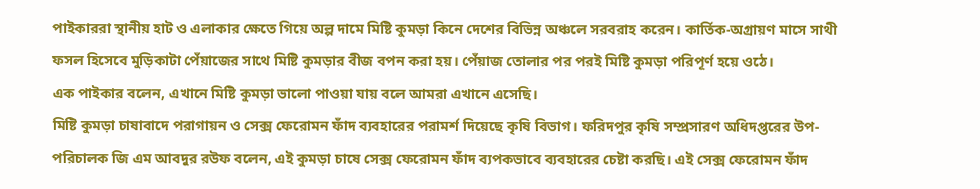পাইকাররা স্থানীয় হাট ও এলাকার ক্ষেতে গিয়ে অল্প দামে মিষ্টি কুমড়া কিনে দেশের বিভিন্ন অঞ্চলে সরবরাহ করেন। কার্তিক-অগ্রায়ণ মাসে সাথী ফসল হিসেবে মুড়িকাটা পেঁয়াজের সাথে মিষ্টি কুমড়ার বীজ বপন করা হয়। পেঁয়াজ তোলার পর পরই মিষ্টি কুমড়া পরিপূর্ণ হয়ে ওঠে।
এক পাইকার বলেন, এখানে মিষ্টি কুমড়া ভালো পাওয়া যায় বলে আমরা এখানে এসেছি।
মিষ্টি কুমড়া চাষাবাদে পরাগায়ন ও সেক্স ফেরোমন ফাঁদ ব্যবহারের পরামর্শ দিয়েছে কৃষি বিভাগ। ফরিদপুর কৃষি সম্প্রসারণ অধিদপ্তরের উপ-পরিচালক জি এম আবদুর রউফ বলেন, এই কুমড়া চাষে সেক্স ফেরোমন ফাঁদ ব্যপকভাবে ব্যবহারের চেষ্টা করছি। এই সেক্স ফেরোমন ফাঁদ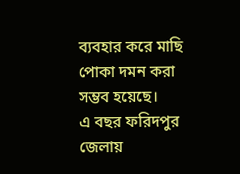ব্যবহার করে মাছি পোকা দমন করা সম্ভব হয়েছে।
এ বছর ফরিদপুর জেলায়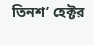তিনশ’ হেক্টর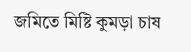জমিতে মিষ্টি কুমড়া চাষ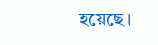হয়েছে।